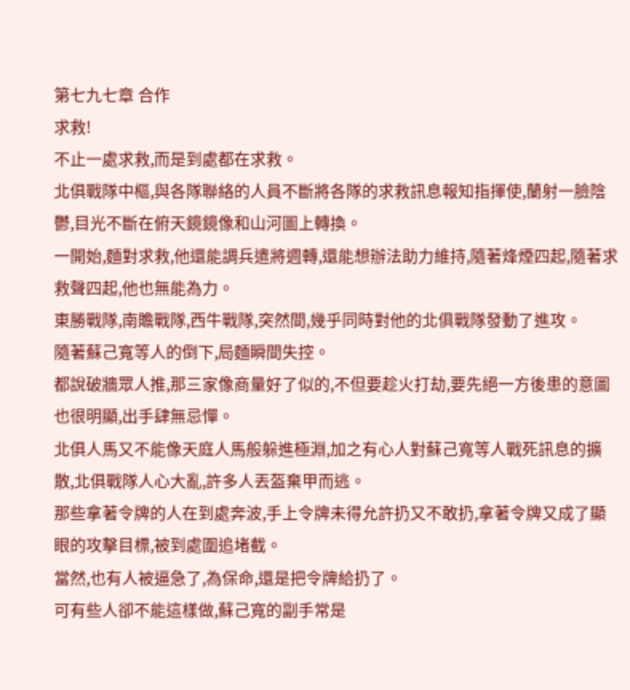第七九七章 合作
求救!
不止一處求救,而是到處都在求救。
北俱戰隊中樞,與各隊聯絡的人員不斷將各隊的求救訊息報知指揮使,蘭射一臉陰鬱,目光不斷在俯天鏡鏡像和山河圖上轉換。
一開始,麵對求救,他還能調兵遣將週轉,還能想辦法助力維持,隨著烽煙四起,隨著求救聲四起,他也無能為力。
東勝戰隊,南贍戰隊,西牛戰隊,突然間,幾乎同時對他的北俱戰隊發動了進攻。
隨著蘇己寬等人的倒下,局麵瞬間失控。
都說破牆眾人推,那三家像商量好了似的,不但要趁火打劫,要先絕一方後患的意圖也很明顯,出手肆無忌憚。
北俱人馬又不能像天庭人馬般躲進極淵,加之有心人對蘇己寬等人戰死訊息的擴散,北俱戰隊人心大亂,許多人丟盔棄甲而逃。
那些拿著令牌的人在到處奔波,手上令牌未得允許扔又不敢扔,拿著令牌又成了顯眼的攻擊目標,被到處圍追堵截。
當然,也有人被逼急了,為保命,還是把令牌給扔了。
可有些人卻不能這樣做,蘇己寬的副手常是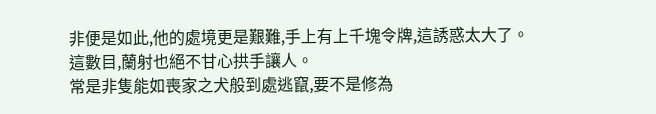非便是如此,他的處境更是艱難,手上有上千塊令牌,這誘惑太大了。
這數目,蘭射也絕不甘心拱手讓人。
常是非隻能如喪家之犬般到處逃竄,要不是修為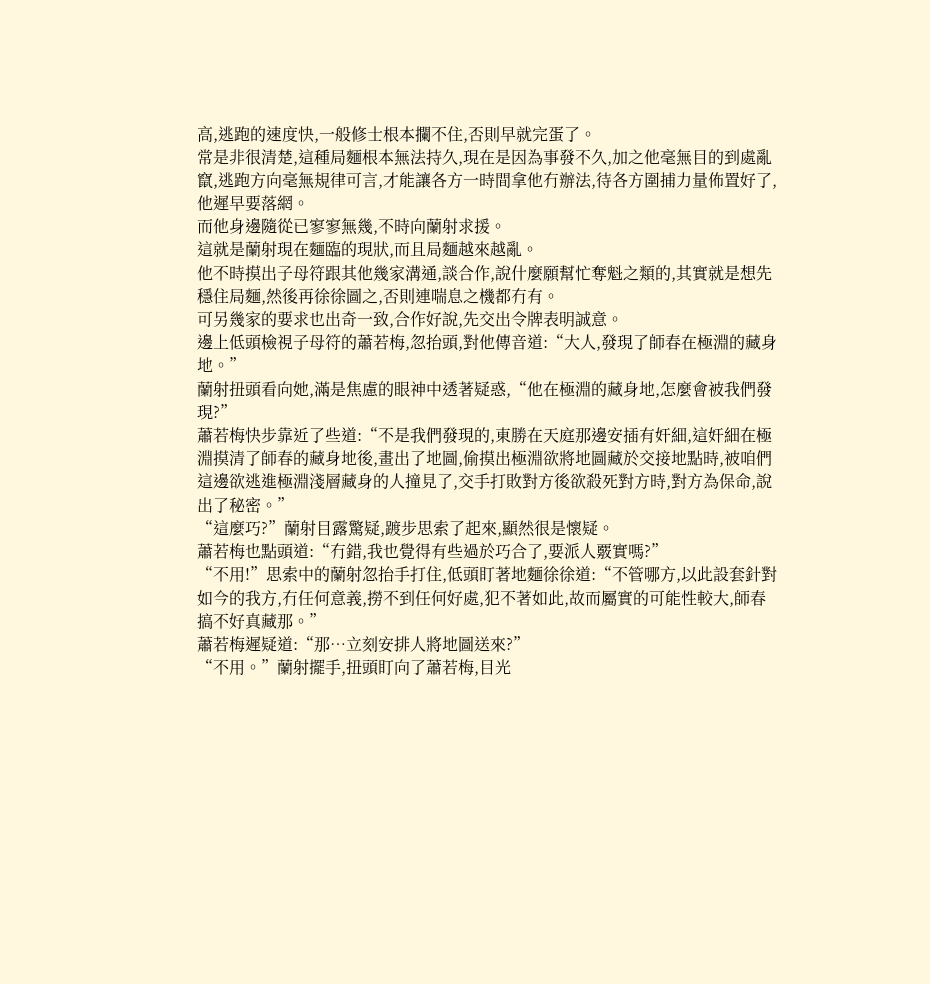高,逃跑的速度快,一般修士根本攔不住,否則早就完蛋了。
常是非很清楚,這種局麵根本無法持久,現在是因為事發不久,加之他毫無目的到處亂竄,逃跑方向毫無規律可言,才能讓各方一時間拿他冇辦法,待各方圍捕力量佈置好了,他遲早要落網。
而他身邊隨從已寥寥無幾,不時向蘭射求援。
這就是蘭射現在麵臨的現狀,而且局麵越來越亂。
他不時摸出子母符跟其他幾家溝通,談合作,說什麼願幫忙奪魁之類的,其實就是想先穩住局麵,然後再徐徐圖之,否則連喘息之機都冇有。
可另幾家的要求也出奇一致,合作好說,先交出令牌表明誠意。
邊上低頭檢視子母符的蕭若梅,忽抬頭,對他傳音道:“大人,發現了師春在極淵的藏身地。”
蘭射扭頭看向她,滿是焦慮的眼神中透著疑惑,“他在極淵的藏身地,怎麼會被我們發現?”
蕭若梅快步靠近了些道:“不是我們發現的,東勝在天庭那邊安插有奸細,這奸細在極淵摸清了師春的藏身地後,畫出了地圖,偷摸出極淵欲將地圖藏於交接地點時,被咱們這邊欲逃進極淵淺層藏身的人撞見了,交手打敗對方後欲殺死對方時,對方為保命,說出了秘密。”
“這麼巧?”蘭射目露驚疑,踱步思索了起來,顯然很是懷疑。
蕭若梅也點頭道:“冇錯,我也覺得有些過於巧合了,要派人覈實嗎?”
“不用!”思索中的蘭射忽抬手打住,低頭盯著地麵徐徐道:“不管哪方,以此設套針對如今的我方,冇任何意義,撈不到任何好處,犯不著如此,故而屬實的可能性較大,師春搞不好真藏那。”
蕭若梅遲疑道:“那…立刻安排人將地圖送來?”
“不用。”蘭射擺手,扭頭盯向了蕭若梅,目光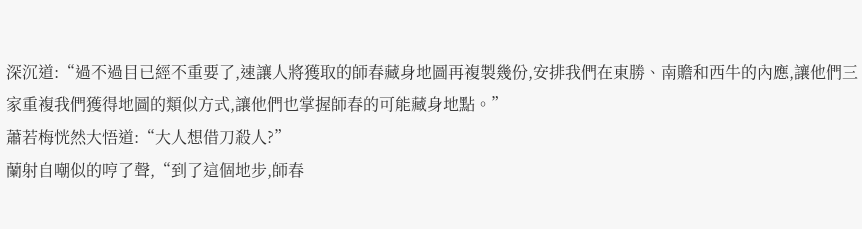深沉道:“過不過目已經不重要了,速讓人將獲取的師春藏身地圖再複製幾份,安排我們在東勝、南贍和西牛的內應,讓他們三家重複我們獲得地圖的類似方式,讓他們也掌握師春的可能藏身地點。”
蕭若梅恍然大悟道:“大人想借刀殺人?”
蘭射自嘲似的哼了聲,“到了這個地步,師春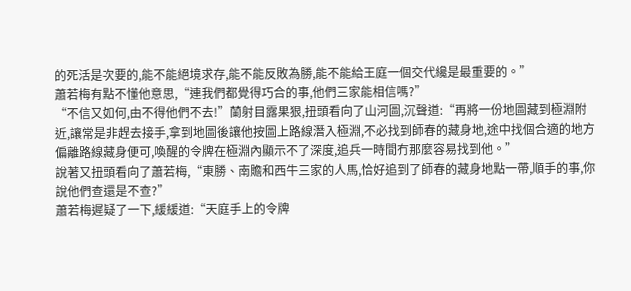的死活是次要的,能不能絕境求存,能不能反敗為勝,能不能給王庭一個交代纔是最重要的。”
蕭若梅有點不懂他意思,“連我們都覺得巧合的事,他們三家能相信嗎?”
“不信又如何,由不得他們不去!”蘭射目露果狠,扭頭看向了山河圖,沉聲道:“再將一份地圖藏到極淵附近,讓常是非趕去接手,拿到地圖後讓他按圖上路線潛入極淵,不必找到師春的藏身地,途中找個合適的地方偏離路線藏身便可,喚醒的令牌在極淵內顯示不了深度,追兵一時間冇那麼容易找到他。”
說著又扭頭看向了蕭若梅,“東勝、南贍和西牛三家的人馬,恰好追到了師春的藏身地點一帶,順手的事,你說他們查還是不查?”
蕭若梅遲疑了一下,緩緩道:“天庭手上的令牌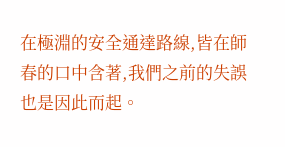在極淵的安全通達路線,皆在師春的口中含著,我們之前的失誤也是因此而起。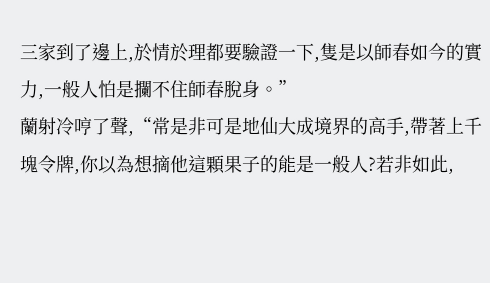三家到了邊上,於情於理都要驗證一下,隻是以師春如今的實力,一般人怕是攔不住師春脫身。”
蘭射冷哼了聲,“常是非可是地仙大成境界的高手,帶著上千塊令牌,你以為想摘他這顆果子的能是一般人?若非如此,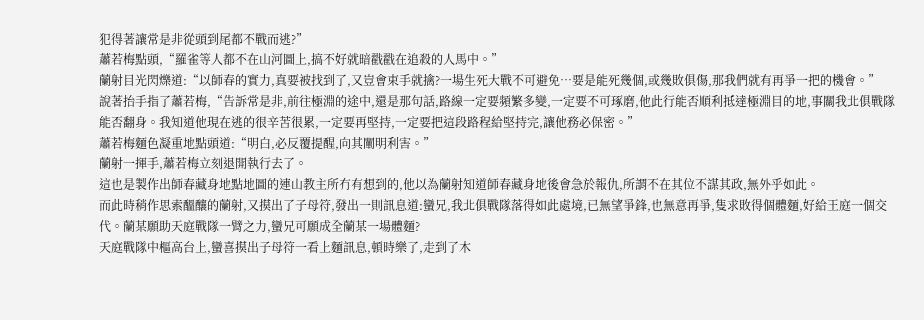犯得著讓常是非從頭到尾都不戰而逃?”
蕭若梅點頭,“羅雀等人都不在山河圖上,搞不好就暗戳戳在追殺的人馬中。”
蘭射目光閃爍道:“以師春的實力,真要被找到了,又豈會束手就擒?一場生死大戰不可避免…要是能死幾個,或幾敗俱傷,那我們就有再爭一把的機會。”
說著抬手指了蕭若梅,“告訴常是非,前往極淵的途中,還是那句話,路線一定要頻繁多變,一定要不可琢磨,他此行能否順利抵達極淵目的地,事關我北俱戰隊能否翻身。我知道他現在逃的很辛苦很累,一定要再堅持,一定要把這段路程給堅持完,讓他務必保密。”
蕭若梅麵色凝重地點頭道:“明白,必反覆提醒,向其闡明利害。”
蘭射一揮手,蕭若梅立刻退開執行去了。
這也是製作出師春藏身地點地圖的連山教主所冇有想到的,他以為蘭射知道師春藏身地後會急於報仇,所謂不在其位不謀其政,無外乎如此。
而此時稍作思索醞釀的蘭射,又摸出了子母符,發出一則訊息道:蠻兄,我北俱戰隊落得如此處境,已無望爭鋒,也無意再爭,隻求敗得個體麵,好給王庭一個交代。蘭某願助天庭戰隊一臂之力,蠻兄可願成全蘭某一場體麵?
天庭戰隊中樞高台上,蠻喜摸出子母符一看上麵訊息,頓時樂了,走到了木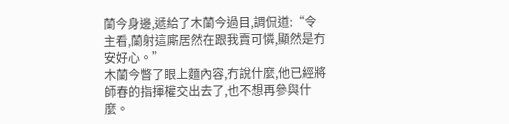蘭今身邊,遞給了木蘭今過目,調侃道:“令主看,蘭射這廝居然在跟我賣可憐,顯然是冇安好心。”
木蘭今瞥了眼上麵內容,冇說什麼,他已經將師春的指揮權交出去了,也不想再參與什麼。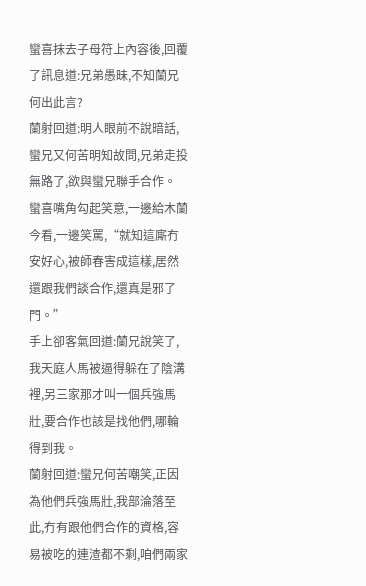蠻喜抹去子母符上內容後,回覆了訊息道:兄弟愚昧,不知蘭兄何出此言?
蘭射回道:明人眼前不說暗話,蠻兄又何苦明知故問,兄弟走投無路了,欲與蠻兄聯手合作。
蠻喜嘴角勾起笑意,一邊給木蘭今看,一邊笑罵,“就知這廝冇安好心,被師春害成這樣,居然還跟我們談合作,還真是邪了門。”
手上卻客氣回道:蘭兄說笑了,我天庭人馬被逼得躲在了陰溝裡,另三家那才叫一個兵強馬壯,要合作也該是找他們,哪輪得到我。
蘭射回道:蠻兄何苦嘲笑,正因為他們兵強馬壯,我部淪落至此,冇有跟他們合作的資格,容易被吃的連渣都不剩,咱們兩家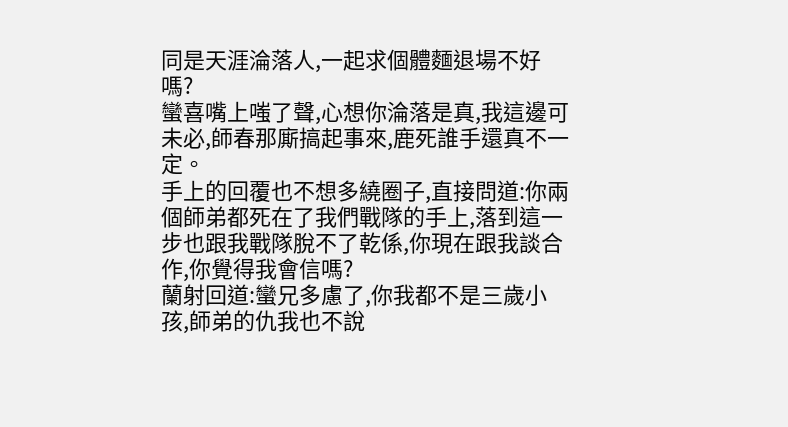同是天涯淪落人,一起求個體麵退場不好嗎?
蠻喜嘴上嗤了聲,心想你淪落是真,我這邊可未必,師春那廝搞起事來,鹿死誰手還真不一定。
手上的回覆也不想多繞圈子,直接問道:你兩個師弟都死在了我們戰隊的手上,落到這一步也跟我戰隊脫不了乾係,你現在跟我談合作,你覺得我會信嗎?
蘭射回道:蠻兄多慮了,你我都不是三歲小孩,師弟的仇我也不說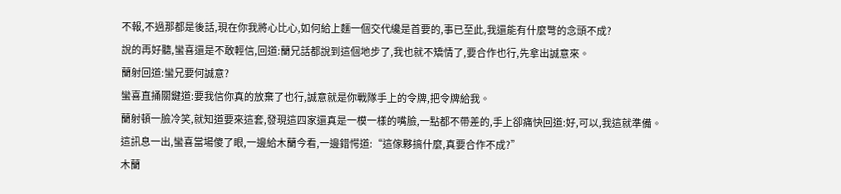不報,不過那都是後話,現在你我將心比心,如何給上麵一個交代纔是首要的,事已至此,我還能有什麼彆的念頭不成?
說的再好聽,蠻喜還是不敢輕信,回道:蘭兄話都說到這個地步了,我也就不矯情了,要合作也行,先拿出誠意來。
蘭射回道:蠻兄要何誠意?
蠻喜直捅關鍵道:要我信你真的放棄了也行,誠意就是你戰隊手上的令牌,把令牌給我。
蘭射頓一臉冷笑,就知道要來這套,發現這四家還真是一模一樣的嘴臉,一點都不帶差的,手上卻痛快回道:好,可以,我這就準備。
這訊息一出,蠻喜當場傻了眼,一邊給木蘭今看,一邊錯愕道:“這傢夥搞什麼,真要合作不成?”
木蘭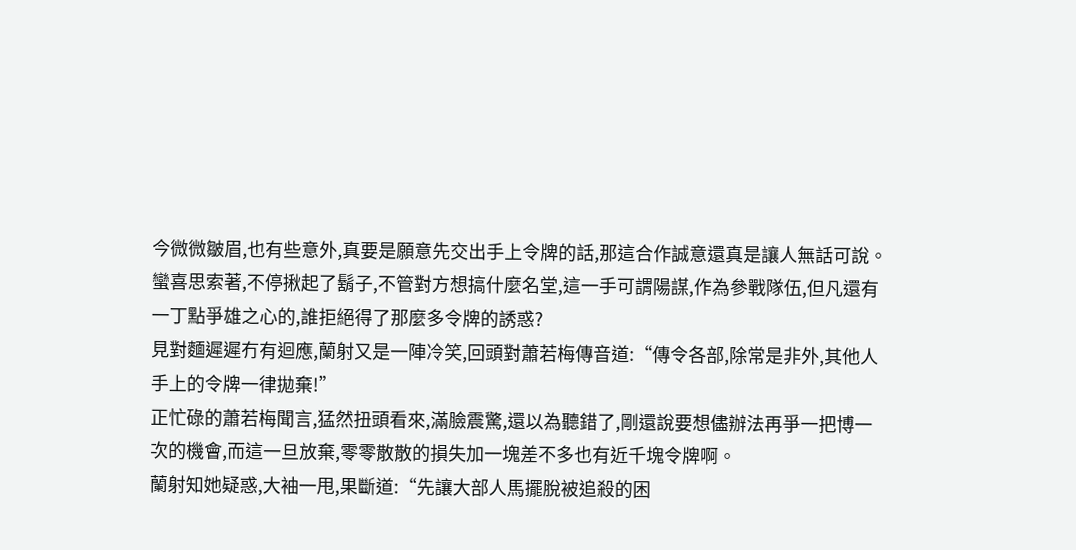今微微皺眉,也有些意外,真要是願意先交出手上令牌的話,那這合作誠意還真是讓人無話可說。
蠻喜思索著,不停揪起了鬍子,不管對方想搞什麼名堂,這一手可謂陽謀,作為參戰隊伍,但凡還有一丁點爭雄之心的,誰拒絕得了那麼多令牌的誘惑?
見對麵遲遲冇有迴應,蘭射又是一陣冷笑,回頭對蕭若梅傳音道:“傳令各部,除常是非外,其他人手上的令牌一律拋棄!”
正忙碌的蕭若梅聞言,猛然扭頭看來,滿臉震驚,還以為聽錯了,剛還說要想儘辦法再爭一把博一次的機會,而這一旦放棄,零零散散的損失加一塊差不多也有近千塊令牌啊。
蘭射知她疑惑,大袖一甩,果斷道:“先讓大部人馬擺脫被追殺的困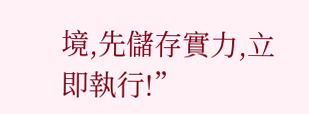境,先儲存實力,立即執行!”